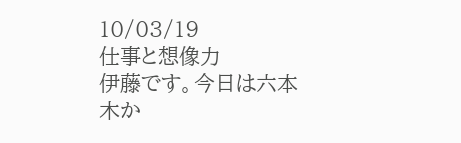10/03/19
仕事と想像力
伊藤です。今日は六本木か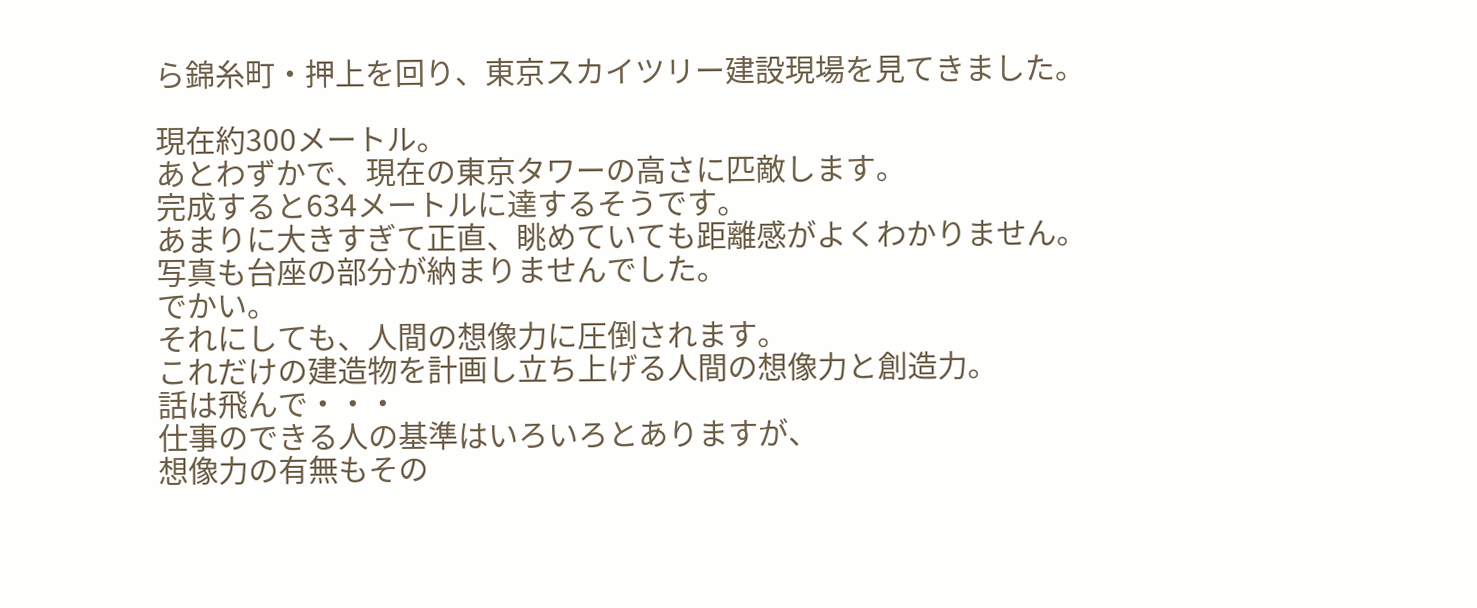ら錦糸町・押上を回り、東京スカイツリー建設現場を見てきました。

現在約300メートル。
あとわずかで、現在の東京タワーの高さに匹敵します。
完成すると634メートルに達するそうです。
あまりに大きすぎて正直、眺めていても距離感がよくわかりません。
写真も台座の部分が納まりませんでした。
でかい。
それにしても、人間の想像力に圧倒されます。
これだけの建造物を計画し立ち上げる人間の想像力と創造力。
話は飛んで・・・
仕事のできる人の基準はいろいろとありますが、
想像力の有無もその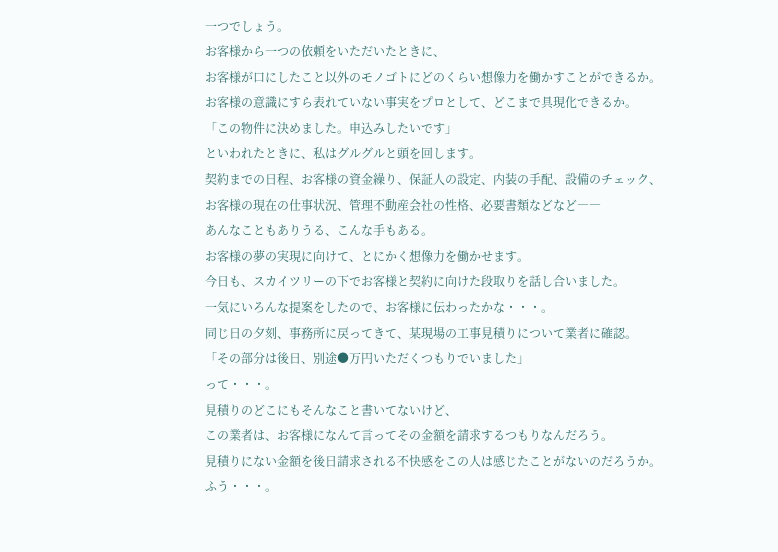一つでしょう。
お客様から一つの依頼をいただいたときに、
お客様が口にしたこと以外のモノゴトにどのくらい想像力を働かすことができるか。
お客様の意識にすら表れていない事実をプロとして、どこまで具現化できるか。
「この物件に決めました。申込みしたいです」
といわれたときに、私はグルグルと頭を回します。
契約までの日程、お客様の資金繰り、保証人の設定、内装の手配、設備のチェック、
お客様の現在の仕事状況、管理不動産会社の性格、必要書類などなど――
あんなこともありうる、こんな手もある。
お客様の夢の実現に向けて、とにかく想像力を働かせます。
今日も、スカイツリーの下でお客様と契約に向けた段取りを話し合いました。
一気にいろんな提案をしたので、お客様に伝わったかな・・・。
同じ日の夕刻、事務所に戻ってきて、某現場の工事見積りについて業者に確認。
「その部分は後日、別途●万円いただくつもりでいました」
って・・・。
見積りのどこにもそんなこと書いてないけど、
この業者は、お客様になんて言ってその金額を請求するつもりなんだろう。
見積りにない金額を後日請求される不快感をこの人は感じたことがないのだろうか。
ふう・・・。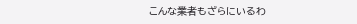こんな業者もざらにいるわ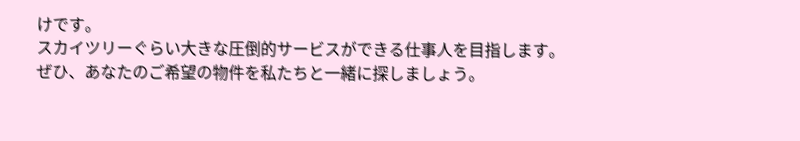けです。
スカイツリーぐらい大きな圧倒的サービスができる仕事人を目指します。
ぜひ、あなたのご希望の物件を私たちと一緒に探しましょう。